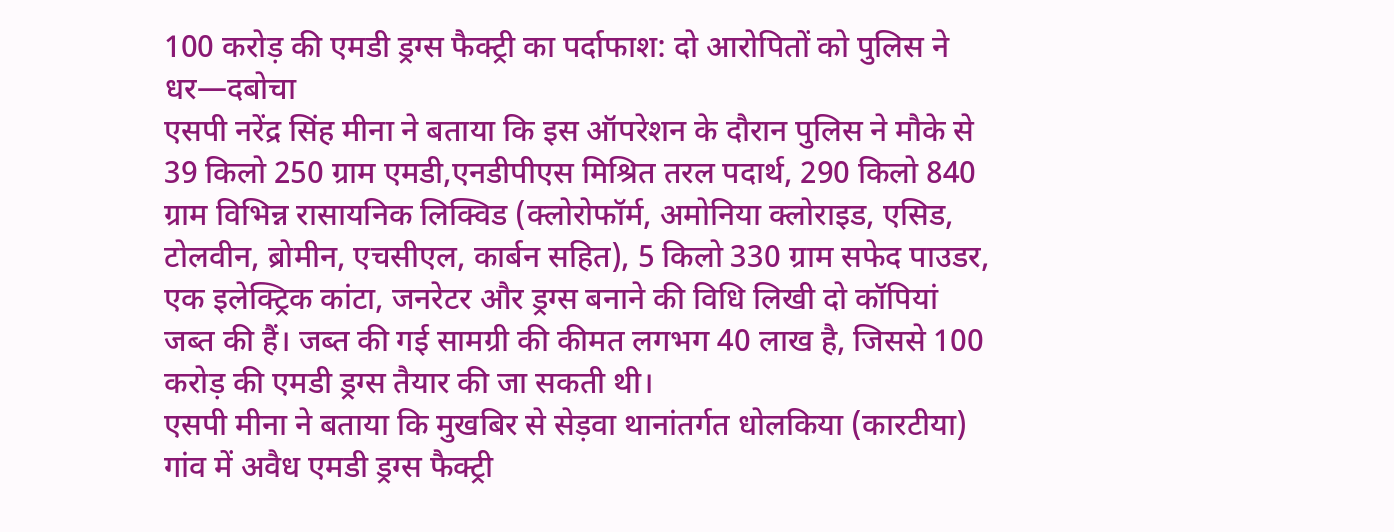100 करोड़ की एमडी ड्रग्स फैक्ट्री का पर्दाफाश: दो आरोपितों को पुलिस ने धर—दबोचा
एसपी नरेंद्र सिंह मीना ने बताया कि इस ऑपरेशन के दौरान पुलिस ने मौके से 39 किलो 250 ग्राम एमडी,एनडीपीएस मिश्रित तरल पदार्थ, 290 किलो 840 ग्राम विभिन्न रासायनिक लिक्विड (क्लोरोफॉर्म, अमोनिया क्लोराइड, एसिड, टोलवीन, ब्रोमीन, एचसीएल, कार्बन सहित), 5 किलो 330 ग्राम सफेद पाउडर, एक इलेक्ट्रिक कांटा, जनरेटर और ड्रग्स बनाने की विधि लिखी दो कॉपियां जब्त की हैं। जब्त की गई सामग्री की कीमत लगभग 40 लाख है, जिससे 100 करोड़ की एमडी ड्रग्स तैयार की जा सकती थी।
एसपी मीना ने बताया कि मुखबिर से सेड़वा थानांतर्गत धोलकिया (कारटीया) गांव में अवैध एमडी ड्रग्स फैक्ट्री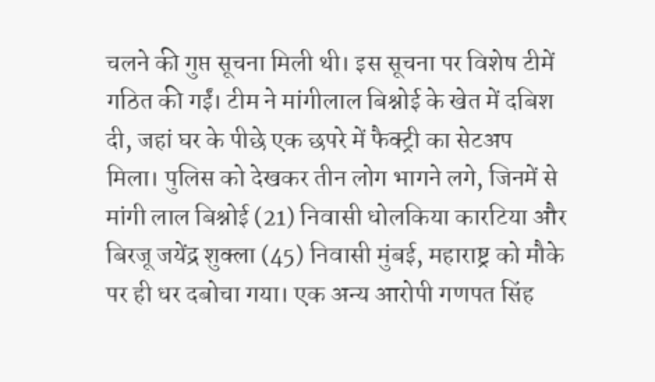चलने की गुप्त सूचना मिली थी। इस सूचना पर विशेष टीमें गठित की गईं। टीम ने मांगीलाल बिश्नोई के खेत में दबिश दी, जहां घर के पीछे एक छपरे में फैक्ट्री का सेटअप मिला। पुलिस को देखकर तीन लोग भागने लगे, जिनमें से मांगी लाल बिश्नोई (21) निवासी धोलकिया कारटिया और बिरजू जयेंद्र शुक्ला (45) निवासी मुंबई, महाराष्ट्र को मौके पर ही धर दबोचा गया। एक अन्य आरोपी गणपत सिंह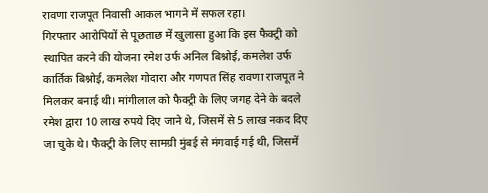रावणा राजपूत निवासी आकल भागने में सफल रहा।
गिरफ्तार आरोपियों से पूछताछ में खुलासा हुआ कि इस फैक्ट्री को स्थापित करने की योजना रमेश उर्फ अनिल बिश्नोई, कमलेश उर्फ कार्तिक बिश्नोई, कमलेश गोदारा और गणपत सिंह रावणा राजपूत ने मिलकर बनाई थी। मांगीलाल को फैक्ट्री के लिए जगह देने के बदले रमेश द्वारा 10 लाख रुपये दिए जाने थे, जिसमें से 5 लाख नकद दिए जा चुके थे। फैक्ट्री के लिए सामग्री मुंबई से मंगवाई गई थी, जिसमें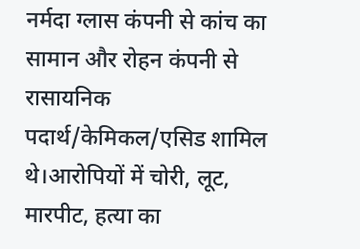नर्मदा ग्लास कंपनी से कांच का सामान और रोहन कंपनी से रासायनिक पदार्थ/केमिकल/एसिड शामिल थे।आरोपियों में चोरी, लूट, मारपीट, हत्या का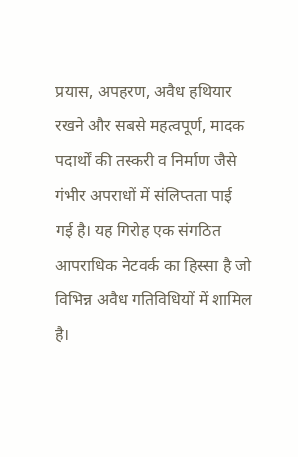प्रयास, अपहरण, अवैध हथियार रखने और सबसे महत्वपूर्ण, मादक पदार्थों की तस्करी व निर्माण जैसे गंभीर अपराधों में संलिप्तता पाई गई है। यह गिरोह एक संगठित आपराधिक नेटवर्क का हिस्सा है जो विभिन्न अवैध गतिविधियों में शामिल है।